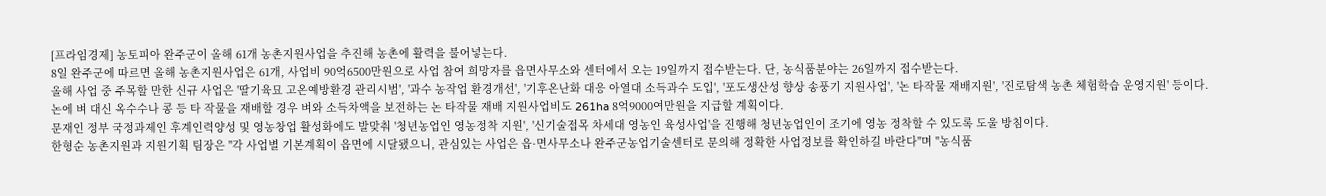[프라임경제] 농토피아 완주군이 올해 61개 농촌지원사업을 추진해 농촌에 활력을 불어넣는다.
8일 완주군에 따르면 올해 농촌지원사업은 61개, 사업비 90억6500만원으로 사업 참여 희망자를 읍면사무소와 센터에서 오는 19일까지 접수받는다. 단, 농식품분야는 26일까지 접수받는다.
올해 사업 중 주목할 만한 신규 사업은 '딸기육묘 고온예방환경 관리시범', '과수 농작업 환경개선', '기후온난화 대응 아열대 소득과수 도입', '포도생산성 향상 송풍기 지원사업', '논 타작물 재배지원', '진로탐색 농촌 체험학습 운영지원' 등이다.
논에 벼 대신 옥수수나 콩 등 타 작물을 재배할 경우 벼와 소득차액을 보전하는 논 타작물 재배 지원사업비도 261ha 8억9000여만원을 지급할 계획이다.
문재인 정부 국정과제인 후계인력양성 및 영농창업 활성화에도 발맞춰 '청년농업인 영농정착 지원', '신기술접목 차세대 영농인 육성사업'을 진행해 청년농업인이 조기에 영농 정착할 수 있도록 도울 방침이다.
한형순 농촌지원과 지원기획 팀장은 "각 사업별 기본계획이 읍면에 시달됐으니, 관심있는 사업은 읍·면사무소나 완주군농업기술센터로 문의해 정확한 사업정보를 확인하길 바란다"며 "농식품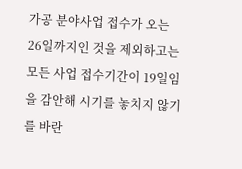가공 분야사업 접수가 오는 26일까지인 것을 제외하고는 모든 사업 접수기간이 19일임을 감안해 시기를 놓치지 않기를 바란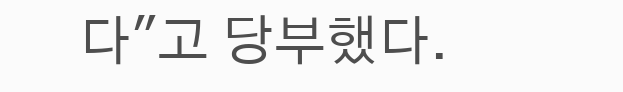다"고 당부했다.